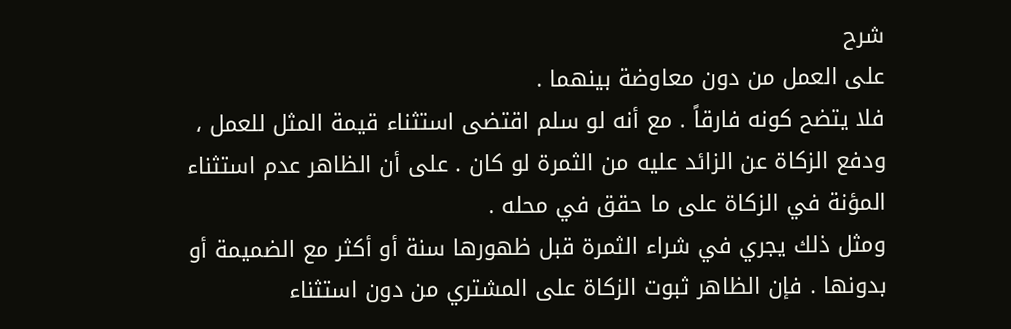شرح
على العمل من دون معاوضة بينهما .
فلا يتضح كونه فارقاً . مع أنه لو سلم اقتضى استثناء قيمة المثل للعمل ، ودفع الزكاة عن الزائد عليه من الثمرة لو كان . على أن الظاهر عدم استثناء المؤنة في الزكاة على ما حقق في محله .
ومثل ذلك يجري في شراء الثمرة قبل ظهورها سنة أو أكثر مع الضميمة أو بدونها . فإن الظاهر ثبوت الزكاة على المشتري من دون استثناء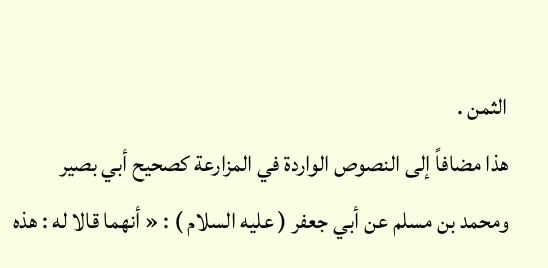الثمن .
هذا مضافاً إلى النصوص الواردة في المزارعة كصحيح أبي بصير ومحمد بن مسلم عن أبي جعفر ( عليه السلام ) : « أنهما قالا له : هذه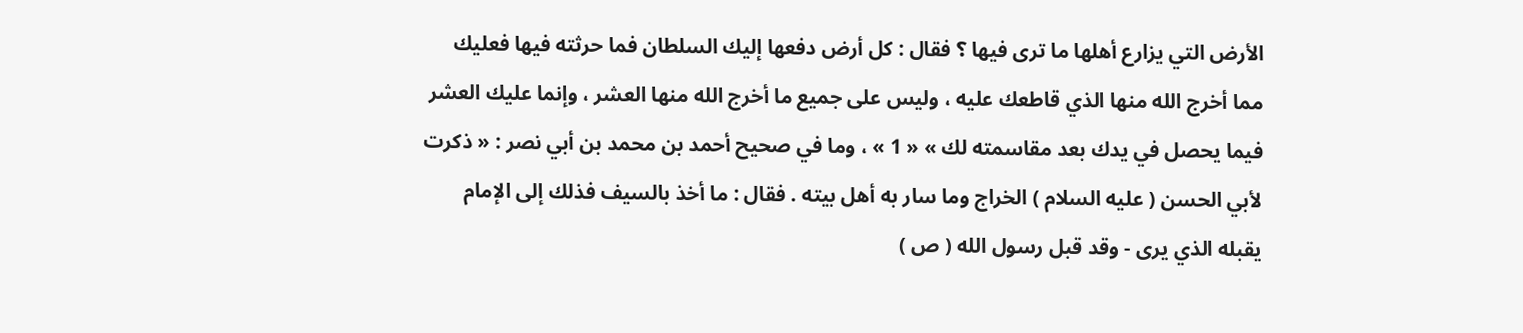الأرض التي يزارع أهلها ما ترى فيها ؟ فقال : كل أرض دفعها إليك السلطان فما حرثته فيها فعليك مما أخرج الله منها الذي قاطعك عليه ، وليس على جميع ما أخرج الله منها العشر ، وإنما عليك العشر فيما يحصل في يدك بعد مقاسمته لك » « 1 » ، وما في صحيح أحمد بن محمد بن أبي نصر : « ذكرت لأبي الحسن ( عليه السلام ) الخراج وما سار به أهل بيته . فقال : ما أخذ بالسيف فذلك إلى الإمام يقبله الذي يرى - وقد قبل رسول الله ( ص )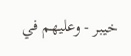خيبر - وعليهم في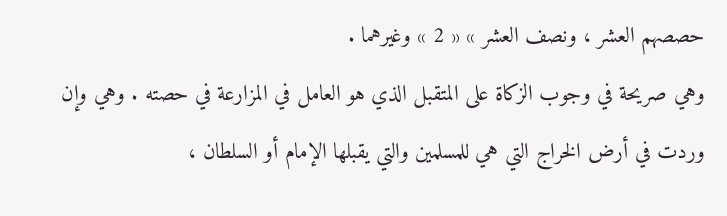حصصهم العشر ، ونصف العشر » « 2 » وغيرهما .
وهي صريحة في وجوب الزكاة على المتقبل الذي هو العامل في المزارعة في حصته . وهي وإن وردت في أرض الخراج التي هي للمسلمين والتي يقبلها الإمام أو السلطان ،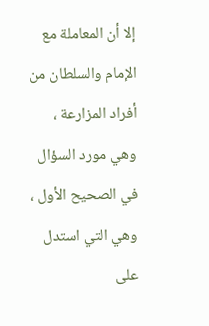إلا أن المعاملة مع الإمام والسلطان من أفراد المزارعة ، وهي مورد السؤال في الصحيح الأول ، وهي التي استدل على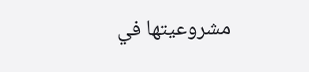مشروعيتها في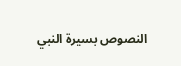النصوص بسيرة النبي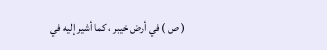( ص ) في أرض خيبر ، كما أشير إليه في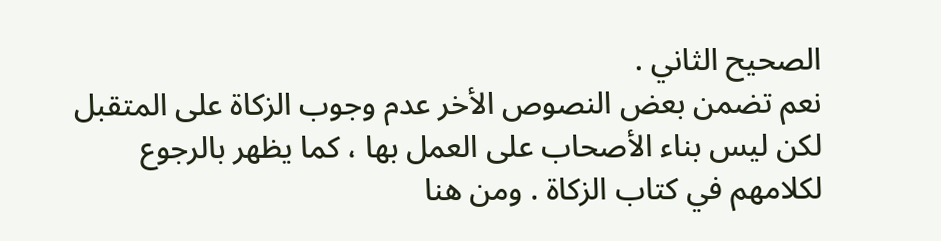الصحيح الثاني .
نعم تضمن بعض النصوص الأخر عدم وجوب الزكاة على المتقبل لكن ليس بناء الأصحاب على العمل بها ، كما يظهر بالرجوع لكلامهم في كتاب الزكاة . ومن هنا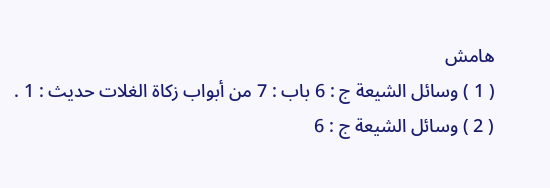هامش
( 1 ) وسائل الشيعة ج : 6 باب : 7 من أبواب زكاة الغلات حديث : 1 .
( 2 ) وسائل الشيعة ج : 6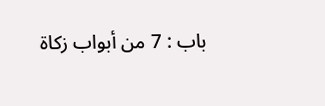باب : 7 من أبواب زكاة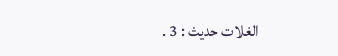الغلات حديث : 3 .